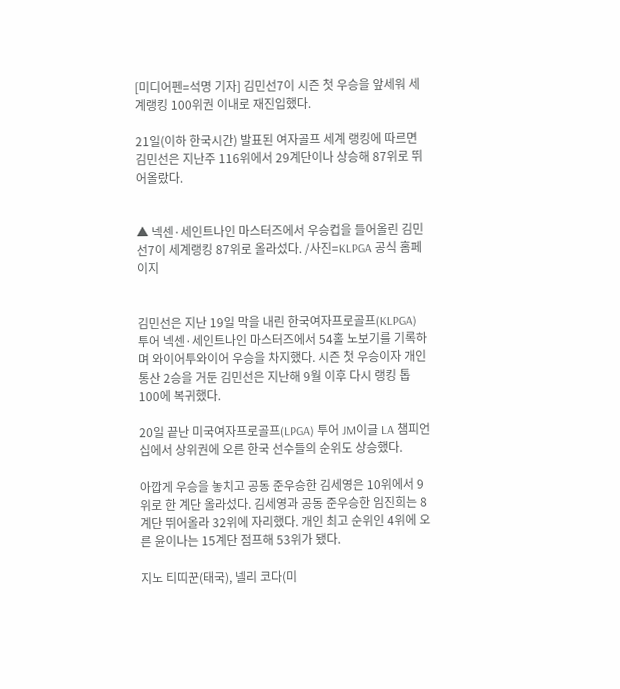[미디어펜=석명 기자] 김민선7이 시즌 첫 우승을 앞세워 세계랭킹 100위권 이내로 재진입했다.

21일(이하 한국시간) 발표된 여자골프 세계 랭킹에 따르면 김민선은 지난주 116위에서 29계단이나 상승해 87위로 뛰어올랐다.


▲ 넥센·세인트나인 마스터즈에서 우승컵을 들어올린 김민선7이 세계랭킹 87위로 올라섰다. /사진=KLPGA 공식 홈페이지


김민선은 지난 19일 막을 내린 한국여자프로골프(KLPGA) 투어 넥센·세인트나인 마스터즈에서 54홀 노보기를 기록하며 와이어투와이어 우승을 차지했다. 시즌 첫 우승이자 개인 통산 2승을 거둔 김민선은 지난해 9월 이후 다시 랭킹 톱100에 복귀했다.

20일 끝난 미국여자프로골프(LPGA) 투어 JM이글 LA 챔피언십에서 상위권에 오른 한국 선수들의 순위도 상승했다.

아깝게 우승을 놓치고 공동 준우승한 김세영은 10위에서 9위로 한 계단 올라섰다. 김세영과 공동 준우승한 임진희는 8계단 뛰어올라 32위에 자리했다. 개인 최고 순위인 4위에 오른 윤이나는 15계단 점프해 53위가 됐다.

지노 티띠꾼(태국), 넬리 코다(미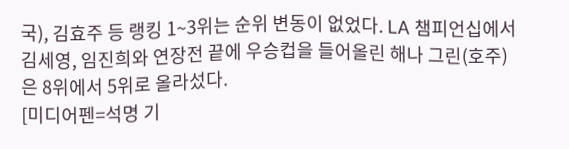국), 김효주 등 랭킹 1~3위는 순위 변동이 없었다. LA 챔피언십에서 김세영, 임진희와 연장전 끝에 우승컵을 들어올린 해나 그린(호주)은 8위에서 5위로 올라섰다.
[미디어펜=석명 기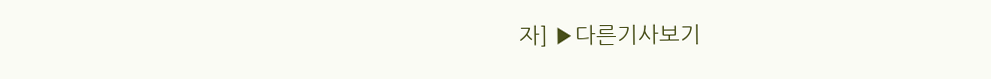자] ▶다른기사보기